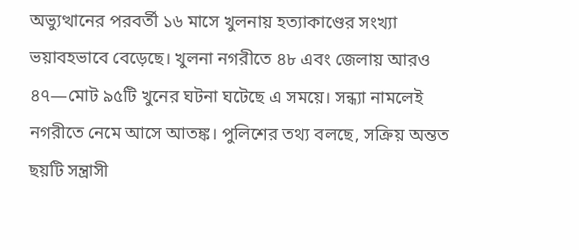অভ্যুত্থানের পরবর্তী ১৬ মাসে খুলনায় হত্যাকাণ্ডের সংখ্যা ভয়াবহভাবে বেড়েছে। খুলনা নগরীতে ৪৮ এবং জেলায় আরও ৪৭—মোট ৯৫টি খুনের ঘটনা ঘটেছে এ সময়ে। সন্ধ্যা নামলেই নগরীতে নেমে আসে আতঙ্ক। পুলিশের তথ্য বলছে, সক্রিয় অন্তত ছয়টি সন্ত্রাসী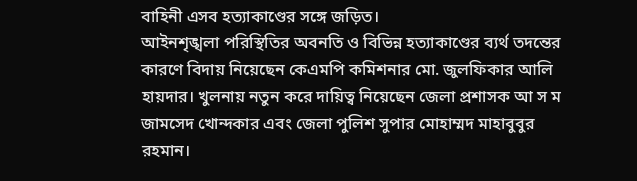বাহিনী এসব হত্যাকাণ্ডের সঙ্গে জড়িত।
আইনশৃঙ্খলা পরিস্থিতির অবনতি ও বিভিন্ন হত্যাকাণ্ডের ব্যর্থ তদন্তের কারণে বিদায় নিয়েছেন কেএমপি কমিশনার মো. জুলফিকার আলি হায়দার। খুলনায় নতুন করে দায়িত্ব নিয়েছেন জেলা প্রশাসক আ স ম জামসেদ খোন্দকার এবং জেলা পুলিশ সুপার মোহাম্মদ মাহাবুবুর রহমান।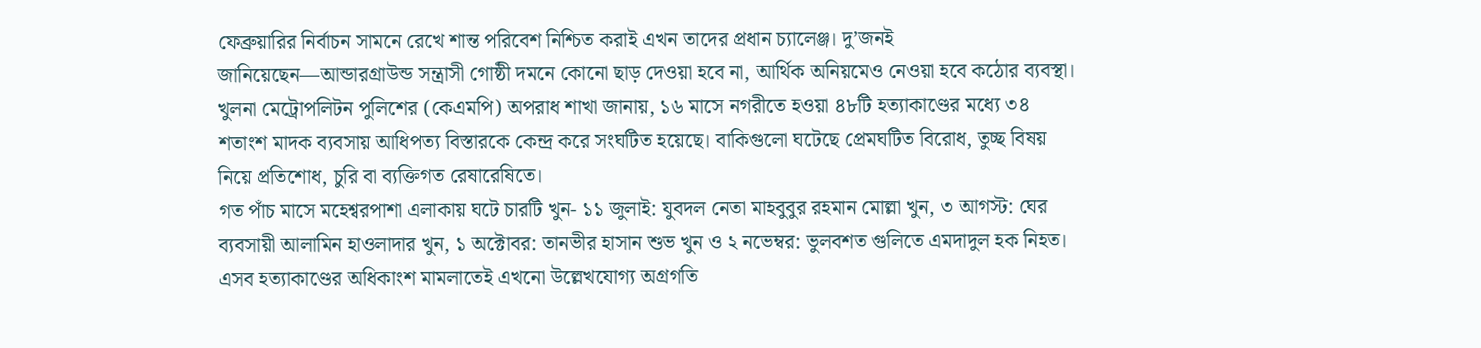ফেব্রুয়ারির নির্বাচন সামনে রেখে শান্ত পরিবেশ নিশ্চিত করাই এখন তাদের প্রধান চ্যালেঞ্জ। দু’জনই জানিয়েছেন—আন্ডারগ্রাউন্ড সন্ত্রাসী গোষ্ঠী দমনে কোনো ছাড় দেওয়া হবে না, আর্থিক অনিয়মেও নেওয়া হবে কঠোর ব্যবস্থা।
খুলনা মেট্রোপলিটন পুলিশের (কেএমপি) অপরাধ শাখা জানায়, ১৬ মাসে নগরীতে হওয়া ৪৮টি হত্যাকাণ্ডের মধ্যে ৩৪ শতাংশ মাদক ব্যবসায় আধিপত্য বিস্তারকে কেন্দ্র করে সংঘটিত হয়েছে। বাকিগুলো ঘটেছে প্রেমঘটিত বিরোধ, তুচ্ছ বিষয় নিয়ে প্রতিশোধ, চুরি বা ব্যক্তিগত রেষারেষিতে।
গত পাঁচ মাসে মহেশ্বরপাশা এলাকায় ঘটে চারটি খুন- ১১ জুলাই: যুবদল নেতা মাহবুবুর রহমান মোল্লা খুন, ৩ আগস্ট: ঘের ব্যবসায়ী আলামিন হাওলাদার খুন, ১ অক্টোবর: তানভীর হাসান শুভ খুন ও ২ নভেম্বর: ভুলবশত গুলিতে এমদাদুল হক নিহত।
এসব হত্যাকাণ্ডের অধিকাংশ মামলাতেই এখনো উল্লেখযোগ্য অগ্রগতি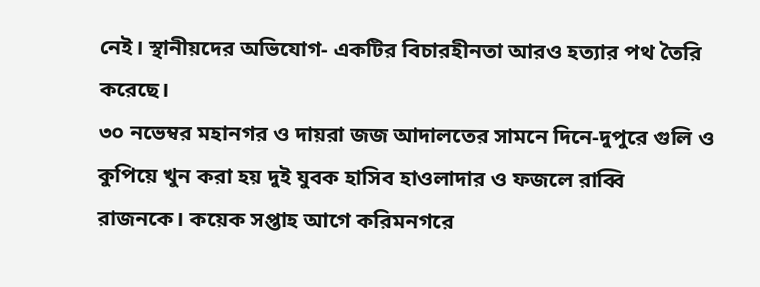নেই। স্থানীয়দের অভিযোগ- একটির বিচারহীনতা আরও হত্যার পথ তৈরি করেছে।
৩০ নভেম্বর মহানগর ও দায়রা জজ আদালতের সামনে দিনে-দুপুরে গুলি ও কুপিয়ে খুন করা হয় দুই যুবক হাসিব হাওলাদার ও ফজলে রাব্বি রাজনকে। কয়েক সপ্তাহ আগে করিমনগরে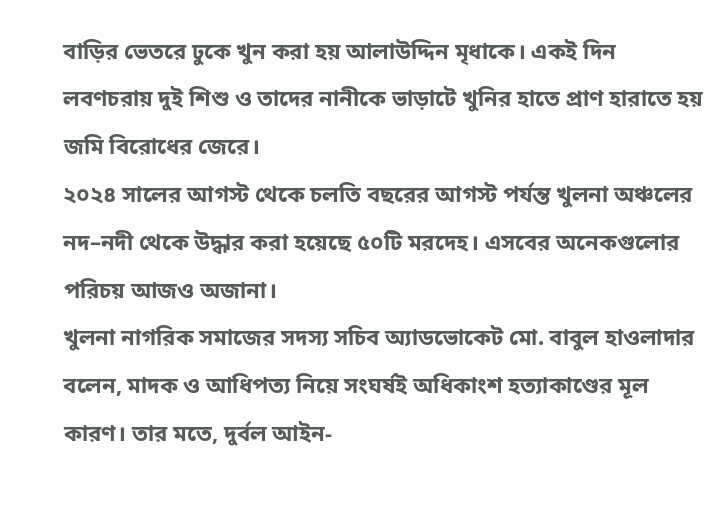বাড়ির ভেতরে ঢুকে খুন করা হয় আলাউদ্দিন মৃধাকে। একই দিন লবণচরায় দুই শিশু ও তাদের নানীকে ভাড়াটে খুনির হাতে প্রাণ হারাতে হয় জমি বিরোধের জেরে।
২০২৪ সালের আগস্ট থেকে চলতি বছরের আগস্ট পর্যন্ত খুলনা অঞ্চলের নদ–নদী থেকে উদ্ধার করা হয়েছে ৫০টি মরদেহ। এসবের অনেকগুলোর পরিচয় আজও অজানা।
খুলনা নাগরিক সমাজের সদস্য সচিব অ্যাডভোকেট মো. বাবুল হাওলাদার বলেন, মাদক ও আধিপত্য নিয়ে সংঘর্ষই অধিকাংশ হত্যাকাণ্ডের মূল কারণ। তার মতে, দুর্বল আইন-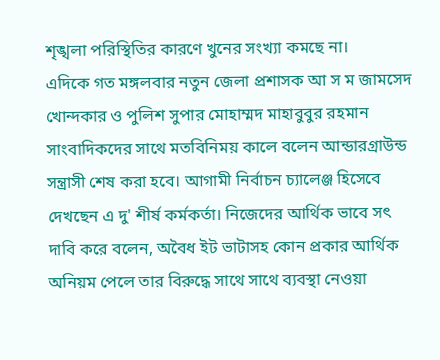শৃঙ্খলা পরিস্থিতির কারণে খুনের সংখ্যা কমছে না।
এদিকে গত মঙ্গলবার নতুন জেলা প্রশাসক আ স ম জামসেদ খোন্দকার ও পুলিশ সুপার মোহাম্মদ মাহাবুবুর রহমান সাংবাদিকদের সাথে মতবিনিময় কালে বলেন আন্ডারগ্রাউন্ড সন্ত্রাসী শেষ করা হবে। আগামী নির্বাচন চ্যালেঞ্জ হিসেবে দেখছেন এ দু' শীর্ষ কর্মকর্তা। নিজেদের আর্থিক ভাবে সৎ দাবি করে বলেন, অবৈধ ইট ভাটাসহ কোন প্রকার আর্থিক অনিয়ম পেলে তার বিরুদ্ধে সাথে সাথে ব্যবস্থা নেওয়া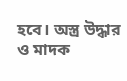হবে। অস্ত্র উদ্ধার ও মাদক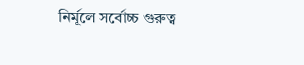নির্মূলে সর্বোচ্চ গুরুত্ব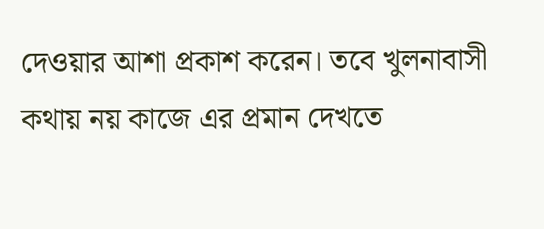দেওয়ার আশা প্রকাশ করেন। তবে খুলনাবাসী কথায় নয় কাজে এর প্রমান দেখতে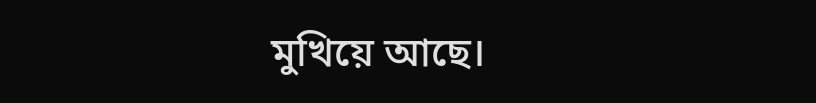মুখিয়ে আছে।